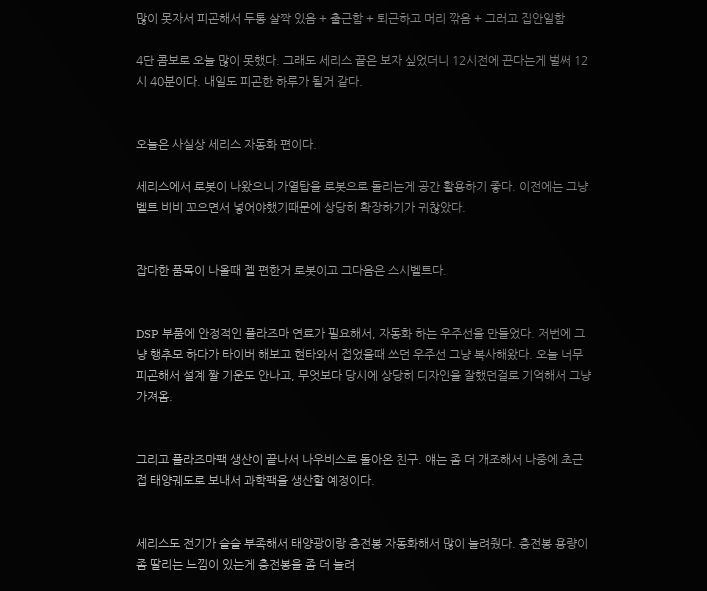많이 못자서 피곤해서 두통 살짝 있음 + 출근함 + 퇴근하고 머리 깎음 + 그러고 집안일함

4단 콤보로 오늘 많이 못했다. 그래도 세리스 끝은 보자 싶었더니 12시전에 끈다는게 벌써 12시 40분이다. 내일도 피곤한 하루가 될거 같다.


오늘은 사실상 세리스 자동화 편이다.

세리스에서 로봇이 나왔으니 가열탑을 로봇으로 돌리는게 공간 활용하기 좋다. 이전에는 그냥 벨트 비비 꼬으면서 넣어야했기때문에 상당히 확장하기가 귀찮았다.


잡다한 품목이 나올때 젤 편한거 로봇이고 그다음은 스시벨트다.


DSP 부품에 안정적인 플라즈마 연료가 필요해서, 자동화 하는 우주선을 만들었다. 저번에 그냥 행추모 하다가 타이버 해보고 현타와서 접었을때 쓰던 우주선 그냥 복사해왔다. 오늘 너무 피곤해서 설계 짤 기운도 안나고, 무엇보다 당시에 상당히 디자인을 잘했던걸로 기억해서 그냥 가져옴.


그리고 플라즈마팩 생산이 끝나서 나우비스로 돌아온 친구. 얘는 좀 더 개조해서 나중에 초근접 태양궤도로 보내서 과학팩을 생산할 예정이다.


세리스도 전기가 슬슬 부족해서 태양광이랑 충전봉 자동화해서 많이 늘려줬다. 충전봉 용량이 좀 딸리는 느낌이 있는게 충전봉을 좀 더 늘려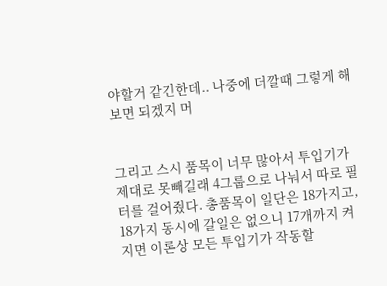야할거 같긴한데.. 나중에 더깔때 그렇게 해보면 되겠지 머


그리고 스시 품목이 너무 많아서 투입기가 제대로 못빼길래 4그룹으로 나눠서 따로 필터를 걸어줬다. 총품목이 일단은 18가지고, 18가지 동시에 갈일은 없으니 17개까지 켜지면 이론상 모든 투입기가 작동할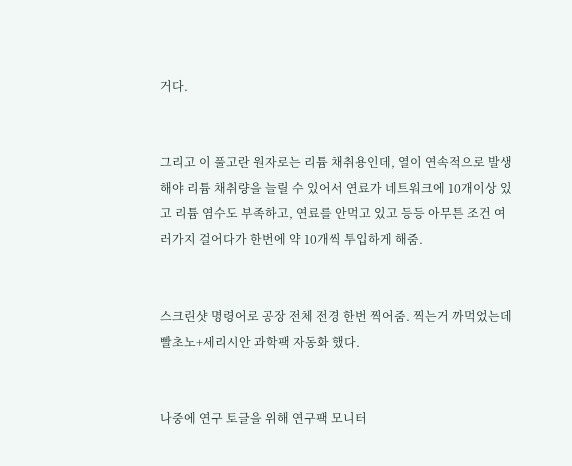거다.


그리고 이 풀고란 원자로는 리튬 채취용인데, 열이 연속적으로 발생해야 리튬 채취량을 늘릴 수 있어서 연료가 네트워크에 10개이상 있고 리튬 염수도 부족하고, 연료를 안먹고 있고 등등 아무튼 조건 여러가지 걸어다가 한번에 약 10개씩 투입하게 해줌.


스크린샷 명령어로 공장 전체 전경 한번 찍어줌. 찍는거 까먹었는데 빨초노+세리시안 과학팩 자동화 했다.


나중에 연구 토글을 위해 연구팩 모니터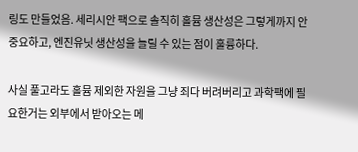링도 만들었음. 세리시안 팩으로 솔직히 홀뮴 생산성은 그렇게까지 안중요하고, 엔진유닛 생산성을 늘릴 수 있는 점이 훌륭하다.

사실 풀고라도 홀뮴 제외한 자원을 그냥 죄다 버려버리고 과학팩에 필요한거는 외부에서 받아오는 메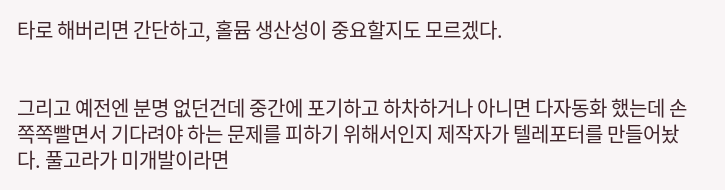타로 해버리면 간단하고, 홀뮴 생산성이 중요할지도 모르겠다.


그리고 예전엔 분명 없던건데 중간에 포기하고 하차하거나 아니면 다자동화 했는데 손 쪽쪽빨면서 기다려야 하는 문제를 피하기 위해서인지 제작자가 텔레포터를 만들어놨다. 풀고라가 미개발이라면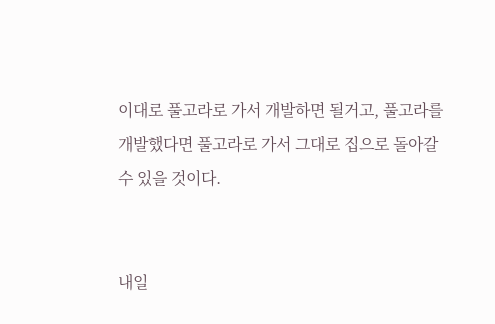이대로 풀고라로 가서 개발하면 될거고, 풀고라를 개발했다면 풀고라로 가서 그대로 집으로 돌아갈 수 있을 것이다.


내일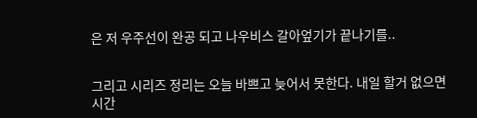은 저 우주선이 완공 되고 나우비스 갈아엎기가 끝나기를..


그리고 시리즈 정리는 오늘 바쁘고 늦어서 못한다. 내일 할거 없으면 시간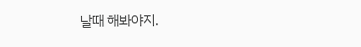날때 해봐야지.